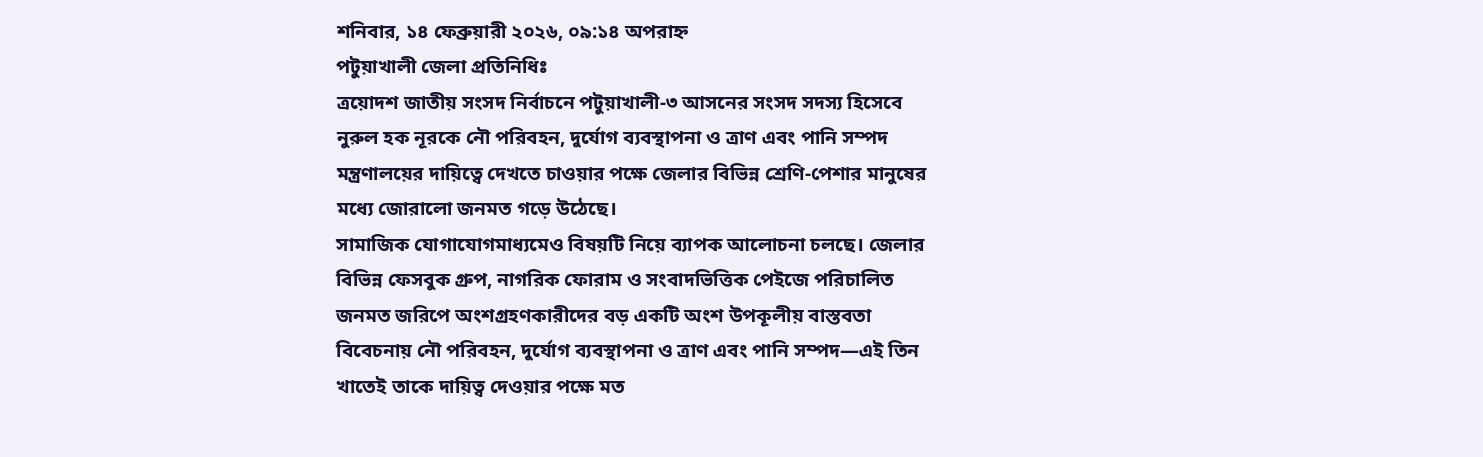শনিবার, ১৪ ফেব্রুয়ারী ২০২৬, ০৯:১৪ অপরাহ্ন
পটুয়াখালী জেলা প্রতিনিধিঃ
ত্রয়োদশ জাতীয় সংসদ নির্বাচনে পটুয়াখালী-৩ আসনের সংসদ সদস্য হিসেবে নুরুল হক নূরকে নৌ পরিবহন, দুর্যোগ ব্যবস্থাপনা ও ত্রাণ এবং পানি সম্পদ মন্ত্রণালয়ের দায়িত্বে দেখতে চাওয়ার পক্ষে জেলার বিভিন্ন শ্রেণি-পেশার মানুষের মধ্যে জোরালো জনমত গড়ে উঠেছে।
সামাজিক যোগাযোগমাধ্যমেও বিষয়টি নিয়ে ব্যাপক আলোচনা চলছে। জেলার বিভিন্ন ফেসবুক গ্রুপ, নাগরিক ফোরাম ও সংবাদভিত্তিক পেইজে পরিচালিত জনমত জরিপে অংশগ্রহণকারীদের বড় একটি অংশ উপকূলীয় বাস্তবতা বিবেচনায় নৌ পরিবহন, দুর্যোগ ব্যবস্থাপনা ও ত্রাণ এবং পানি সম্পদ—এই তিন খাতেই তাকে দায়িত্ব দেওয়ার পক্ষে মত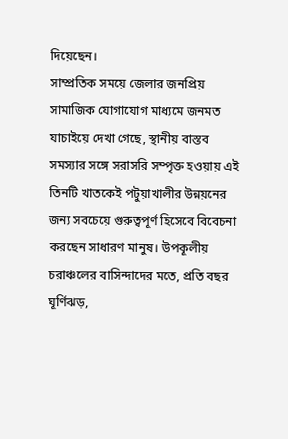দিয়েছেন।
সাম্প্রতিক সময়ে জেলার জনপ্রিয় সামাজিক যোগাযোগ মাধ্যমে জনমত যাচাইয়ে দেখা গেছে, স্থানীয় বাস্তব সমস্যার সঙ্গে সরাসরি সম্পৃক্ত হওয়ায় এই তিনটি খাতকেই পটুয়াখালীর উন্নয়নের জন্য সবচেয়ে গুরুত্বপূর্ণ হিসেবে বিবেচনা করছেন সাধারণ মানুষ। উপকূলীয় চরাঞ্চলের বাসিন্দাদের মতে, প্রতি বছর ঘূর্ণিঝড়,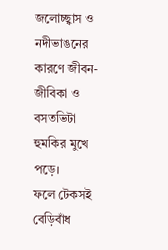জলোচ্ছ্বাস ও নদীভাঙনের কারণে জীবন-জীবিকা ও বসতভিটা হুমকির মুখে পড়ে।
ফলে টেকসই বেড়িবাঁধ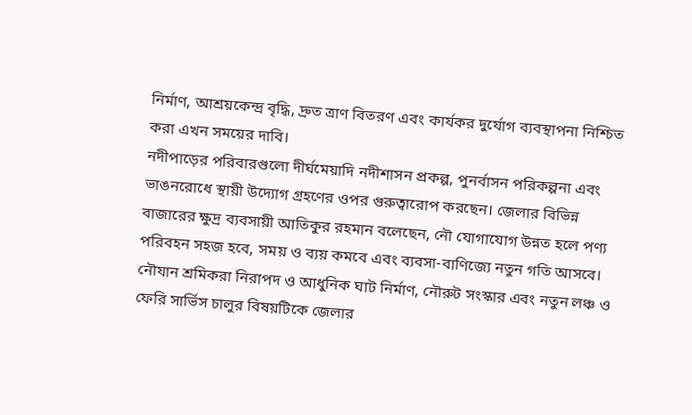নির্মাণ, আশ্রয়কেন্দ্র বৃদ্ধি, দ্রুত ত্রাণ বিতরণ এবং কার্যকর দুর্যোগ ব্যবস্থাপনা নিশ্চিত করা এখন সময়ের দাবি।
নদীপাড়ের পরিবারগুলো দীর্ঘমেয়াদি নদীশাসন প্রকল্প, পুনর্বাসন পরিকল্পনা এবং ভাঙনরোধে স্থায়ী উদ্যোগ গ্রহণের ওপর গুরুত্বারোপ করছেন। জেলার বিভিন্ন বাজারের ক্ষুদ্র ব্যবসায়ী আতিকুর রহমান বলেছেন, নৌ যোগাযোগ উন্নত হলে পণ্য পরিবহন সহজ হবে, সময় ও ব্যয় কমবে এবং ব্যবসা-বাণিজ্যে নতুন গতি আসবে।
নৌযান শ্রমিকরা নিরাপদ ও আধুনিক ঘাট নির্মাণ, নৌরুট সংস্কার এবং নতুন লঞ্চ ও ফেরি সার্ভিস চালুর বিষয়টিকে জেলার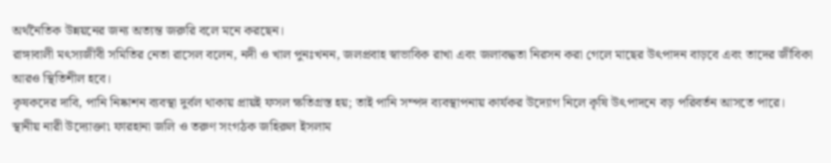অর্থনৈতিক উন্নয়নের জন্য অত্যন্ত জরুরি বলে মনে করছেন।
রাঙ্গাবালী মৎস্যজীবী সমিতির নেতা রাসেল বলেন, নদী ও খাল পুনঃখনন, জলপ্রবাহ স্বাভাবিক রাখা এবং জলাবদ্ধতা নিরসন করা গেলে মাছের উৎপাদন বাড়বে এবং তাদের জীবিকা আরও স্থিতিশীল হবে।
কৃষকদের দাবি, পানি নিষ্কাশন ব্যবস্থা দুর্বল থাকায় প্রায়ই ফসল ক্ষতিগ্রস্ত হয়; তাই পানি সম্পদ ব্যবস্থাপনায় কার্যকর উদ্যোগ নিলে কৃষি উৎপাদনে বড় পরিবর্তন আসতে পারে।
স্থানীয় নারী উদ্যোক্তা৷ ফারহানা জলি ও তরুণ সংগঠক জহিরুল ইসলাম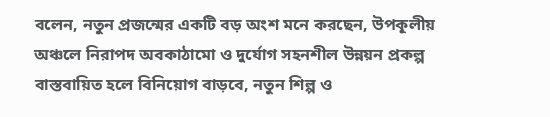বলেন, নতুন প্রজন্মের একটি বড় অংশ মনে করছেন, উপকূলীয় অঞ্চলে নিরাপদ অবকাঠামো ও দুর্যোগ সহনশীল উন্নয়ন প্রকল্প বাস্তবায়িত হলে বিনিয়োগ বাড়বে, নতুন শিল্প ও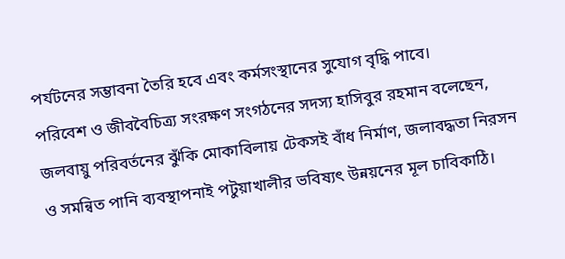পর্যটনের সম্ভাবনা তৈরি হবে এবং কর্মসংস্থানের সুযোগ বৃদ্ধি পাবে।
পরিবেশ ও জীববৈচিত্র্য সংরক্ষণ সংগঠনের সদস্য হাসিবুর রহমান বলেছেন, জলবায়ু পরিবর্তনের ঝুঁকি মোকাবিলায় টেকসই বাঁধ নির্মাণ, জলাবদ্ধতা নিরসন ও সমন্বিত পানি ব্যবস্থাপনাই পটুয়াখালীর ভবিষ্যৎ উন্নয়নের মূল চাবিকাঠি।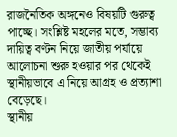রাজনৈতিক অঙ্গনেও বিষয়টি গুরুত্ব পাচ্ছে। সংশ্লিষ্ট মহলের মতে, সম্ভাব্য দায়িত্ব বণ্টন নিয়ে জাতীয় পর্যায়ে আলোচনা শুরু হওয়ার পর থেকেই স্থানীয়ভাবে এ নিয়ে আগ্রহ ও প্রত্যাশা বেড়েছে।
স্থানীয়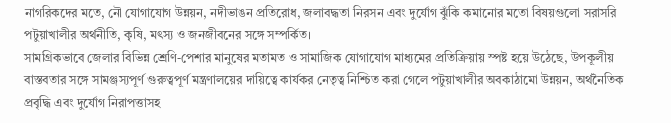নাগরিকদের মতে, নৌ যোগাযোগ উন্নয়ন, নদীভাঙন প্রতিরোধ, জলাবদ্ধতা নিরসন এবং দুর্যোগ ঝুঁকি কমানোর মতো বিষয়গুলো সরাসরি পটুয়াখালীর অর্থনীতি, কৃষি, মৎস্য ও জনজীবনের সঙ্গে সম্পর্কিত।
সামগ্রিকভাবে জেলার বিভিন্ন শ্রেণি-পেশার মানুষের মতামত ও সামাজিক যোগাযোগ মাধ্যমের প্রতিক্রিয়ায় স্পষ্ট হয়ে উঠেছে, উপকূলীয় বাস্তবতার সঙ্গে সামঞ্জস্যপূর্ণ গুরুত্বপূর্ণ মন্ত্রণালয়ের দায়িত্বে কার্যকর নেতৃত্ব নিশ্চিত করা গেলে পটুয়াখালীর অবকাঠামো উন্নয়ন, অর্থনৈতিক প্রবৃদ্ধি এবং দুর্যোগ নিরাপত্তাসহ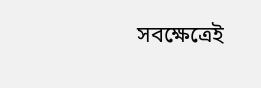সবক্ষেত্রেই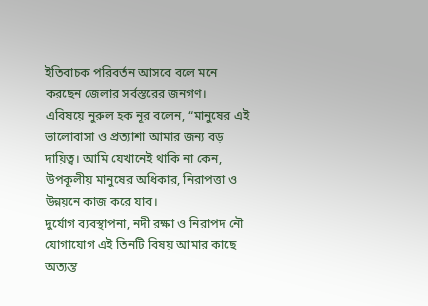ইতিবাচক পরিবর্তন আসবে বলে মনে করছেন জেলার সর্বস্তরের জনগণ।
এবিষয়ে নুরুল হক নূর বলেন, “মানুষের এই ভালোবাসা ও প্রত্যাশা আমার জন্য বড় দায়িত্ব। আমি যেখানেই থাকি না কেন, উপকূলীয় মানুষের অধিকার, নিরাপত্তা ও উন্নয়নে কাজ করে যাব।
দুর্যোগ ব্যবস্থাপনা, নদী রক্ষা ও নিরাপদ নৌ যোগাযোগ এই তিনটি বিষয় আমার কাছে অত্যন্ত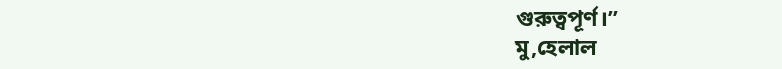গুরুত্বপূর্ণ।”
মু,হেলাল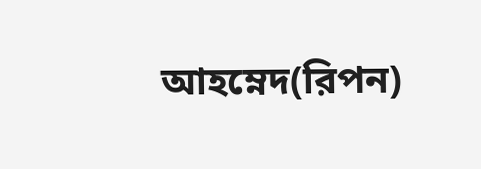আহম্নেদ(রিপন)